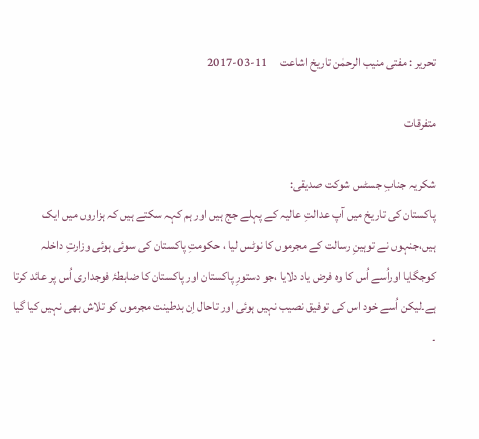تحریر : مفتی منیب الرحمٰن تاریخ اشاعت     11-03-2017

متفرقات

شکریہ جنابِ جسٹس شوکت صدیقی:
پاکستان کی تاریخ میں آپ عدالتِ عالیہ کے پہلے جج ہیں اور ہم کہہ سکتے ہیں کہ ہزاروں میں ایک ہیں،جنہوں نے توہینِ رسالت کے مجرموں کا نوٹس لیا ، حکومتِ پاکستان کی سوئی ہوئی وزارتِ داخلہ کوجگایا اوراُسے اُس کا وہ فرض یاد دلایا ،جو دستورِ پاکستان اور پاکستان کا ضابطۂ فوجداری اُس پر عائد کرتا ہے۔لیکن اُسے خود اس کی توفیق نصیب نہیں ہوئی اور تاحال اِن بدطینت مجرموں کو تلاش بھی نہیں کیا گیا ۔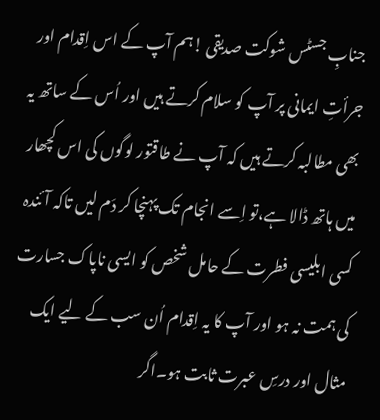جنابِ جسٹس شوکت صدیقی !ہم آپ کے اس اِقدام اور جرأتِ ایمانی پر آپ کو سلام کرتے ہیں اور اُس کے ساتھ یہ بھی مطالبہ کرتے ہیں کہ آپ نے طاقتور لوگوں کی اس کچھار میں ہاتھ ڈالا ہے،تو اِسے انجام تک پہنچا کر دَم لیں تاکہ آئندہ کسی ابلیسی فطرت کے حامل شخص کو ایسی ناپاک جسارت کی ہمت نہ ہو اور آپ کا یہ اِقدام اُن سب کے لیے ایک مثال اور درسِ عبرت ثابت ہو۔اگر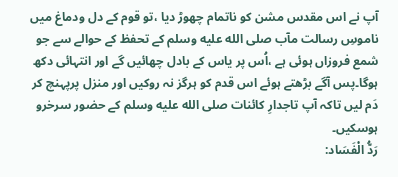آپ نے اس مقدس مشن کو ناتمام چھوڑ دیا ،تو قوم کے دل ودماغ میں ناموسِ رسالت مآب صلى الله عليه وسلم کے تحفظ کے حوالے سے جو شمع فروزاں ہوئی ہے ،اُس پر یاس کے بادل چھائیں گے اور انتہائی دکھ ہوگا۔پس آگے بڑھتے ہوئے اس قدم کو ہرگز نہ روکیں اور منزل پرپہنچ کر دَم لیں تاکہ آپ تاجدارِ کائنات صلى الله عليه وسلم کے حضور سرخرو ہوسکیں۔
رَدُّ الْفَسَاد: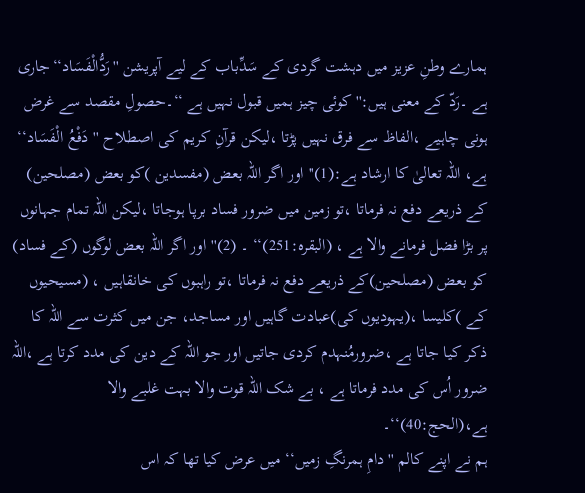ہمارے وطنِ عزیز میں دہشت گردی کے سَدِّباب کے لیے آپریشن ''رَدُّالْفَسَاد‘‘جاری ہے ۔رَدّ کے معنی ہیں:'' کوئی چیز ہمیں قبول نہیں ہے ‘‘۔حصولِ مقصد سے غرض ہونی چاہیے ،الفاظ سے فرق نہیں پڑتا ،لیکن قرآنِ کریم کی اصطلاح ''دَفْعُ الْفَسَاد‘‘ ہے، اللہ تعالیٰ کا ارشاد ہے:(1)''اور اگر اللہ بعض (مفسدین )کو بعض (مصلحین) کے ذریعے دفع نہ فرماتا ،تو زمین میں ضرور فساد برپا ہوجاتا ،لیکن اللہ تمام جہانوں پر بڑا فضل فرمانے والا ہے ، (البقرہ:251)‘‘ ۔ (2)''اور اگر اللہ بعض لوگوں (کے فساد) کو بعض (مصلحین)کے ذریعے دفع نہ فرماتا ،تو راہبوں کی خانقاہیں ، (مسیحیوں کے )کلیسا ،(یہودیوں کی)عبادت گاہیں اور مساجد، جن میں کثرت سے اللہ کا ذکر کیا جاتا ہے ،ضرورمُنہدم کردی جاتیں اور جو اللہ کے دین کی مدد کرتا ہے ،اللہ ضرور اُس کی مدد فرماتا ہے ، بے شک اللہ قوت والا بہت غلبے والا ہے،(الحج:40)‘‘۔
ہم نے اپنے کالم ''دامِ ہمرنگِ زمیں‘‘ میں عرض کیا تھا کہ اس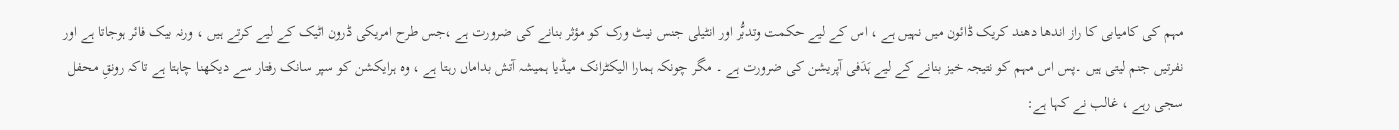مہم کی کامیابی کا راز اندھا دھند کریک ڈائون میں نہیں ہے ، اس کے لیے حکمت وتدبُّر اور انٹیلی جنس نیٹ ورک کو مؤثر بنانے کی ضرورت ہے ،جس طرح امریکی ڈرون اٹیک کے لیے کرتے ہیں ، ورنہ بیک فائر ہوجاتا ہے اور نفرتیں جنم لیتی ہیں ۔پس اس مہم کو نتیجہ خیز بنانے کے لیے ہَدَفی آپریشن کی ضرورت ہے ۔ مگر چونکہ ہمارا الیکٹرانک میڈیا ہمیشہ آتش بداماں رہتا ہے ، وہ ہرایکشن کو سپر سانک رفتار سے دیکھنا چاہتا ہے تاکہ رونقِ محفل سجی رہے ، غالب نے کہا ہے: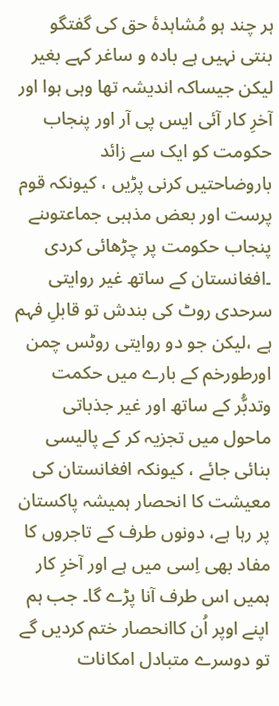ہر چند ہو مُشاہدۂ حق کی گفتگو
بنتی نہیں ہے بادہ و ساغر کہے بغیر
لیکن جیساکہ اندیشہ تھا وہی ہوا اور آخرِ کار آئی ایس پی آر اور پنجاب حکومت کو ایک سے زائد باروضاحتیں کرنی پڑیں ، کیونکہ قوم پرست اور بعض مذہبی جماعتوںنے پنجاب حکومت پر چڑھائی کردی ۔افغانستان کے ساتھ غیر روایتی سرحدی روٹ کی بندش تو قابلِ فہم ہے ،لیکن جو دو روایتی روٹس چمن اورطورخم کے بارے میں حکمت وتدبُّر کے ساتھ اور غیر جذباتی ماحول میں تجزیہ کر کے پالیسی بنائی جائے ، کیونکہ افغانستان کی معیشت کا انحصار ہمیشہ پاکستان پر رہا ہے، دونوں طرف کے تاجروں کا مفاد بھی اِسی میں ہے اور آخرِ کار ہمیں اس طرف آنا پڑے گا۔ جب ہم اپنے اوپر اُن کاانحصار ختم کردیں گے تو دوسرے متبادل امکانات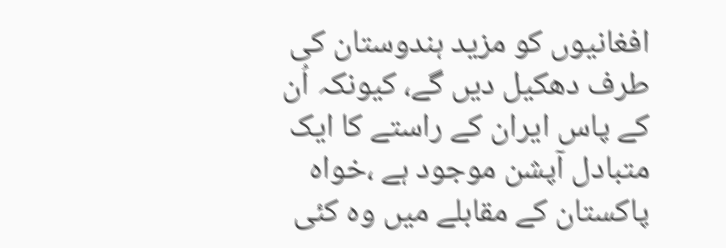افغانیوں کو مزید ہندوستان کی طرف دھکیل دیں گے، کیونکہ اُن کے پاس ایران کے راستے کا ایک متبادل آپشن موجود ہے ،خواہ پاکستان کے مقابلے میں وہ کئی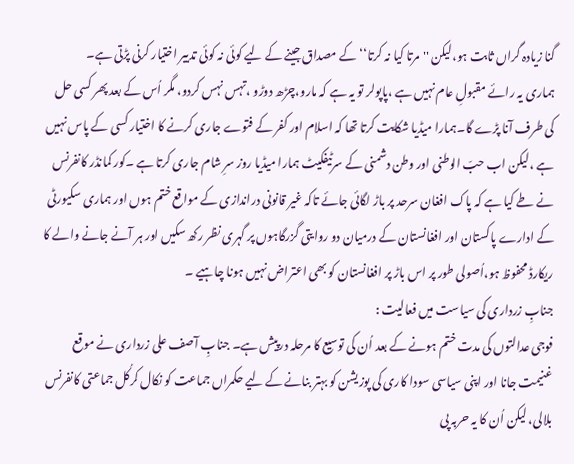گنا زیادہ گراں ثابت ہو،لیکن ''مرتا کیا نہ کرتا‘‘ کے مصداق جینے کے لیے کوئی نہ کوئی تدبیر اختیار کرنی پڑتی ہے۔
ہماری یہ رائے مقبولِ عام نہیں ہے ،پاپولر تو یہ ہے کہ مارو،چڑھ دوڑو ،تہس نہس کردو، مگر اُس کے بعد پھر کسی حل کی طرف آنا پڑے گا۔ہمارا میڈیا شکایت کرتا تھا کہ اسلام اور کفر کے فتوے جاری کرنے کا اختیار کسی کے پاس نہیں ہے ،لیکن اب حبّ الوطنی اور وطن دشمنی کے سرٹیفکیٹ ہمارا میڈیا روز سرِ شام جاری کرتا ہے ۔کور کمانڈر کانفرنس نے طے کیا ہے کہ پاک افغان سرحد پر باڑ لگائی جائے تاکہ غیر قانونی دراندازی کے مواقع ختم ہوں اور ہماری سکیورٹی کے ادارے پاکستان اور افغانستان کے درمیان دو روایتی گزرگاہوں پر گہری نظر رکھ سکیں اور ہر آنے جانے والے کا ریکارڈ محفوظ ہو،اُصولی طور پر اس باڑ پر افغانستان کو بھی اعتراض نہیں ہونا چاہیے ۔
جنابِ زرداری کی سیاست میں فعالیت :
فوجی عدالتوں کی مدت ختم ہونے کے بعد اُن کی توسیع کا مرحلہ درپیش ہے۔ جنابِ آصف علی زرداری نے موقع غنیمت جانا اور اپنی سیاسی سودا کاری کی پوزیشن کو بہتر بنانے کے لیے حکمراں جماعت کو نکال کرکُل جماعتی کانفرنس بلالی، لیکن اُن کا یہ حربہ پی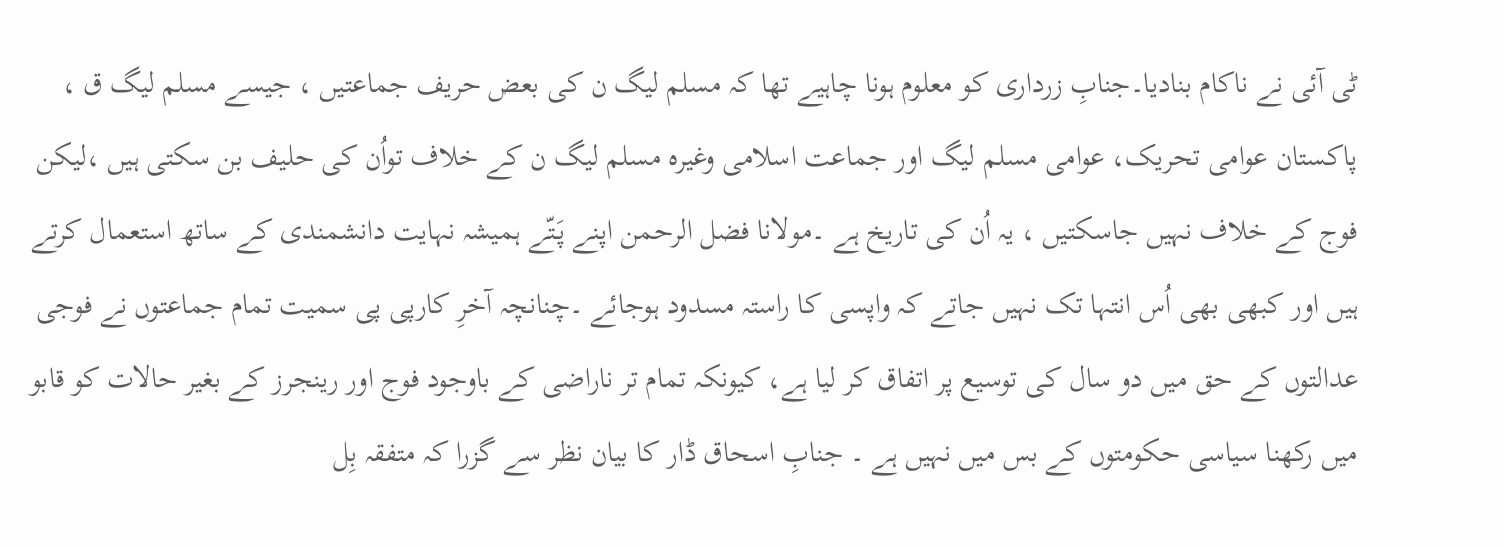ٹی آئی نے ناکام بنادیا۔جنابِ زرداری کو معلوم ہونا چاہیے تھا کہ مسلم لیگ ن کی بعض حریف جماعتیں ، جیسے مسلم لیگ ق ، پاکستان عوامی تحریک، عوامی مسلم لیگ اور جماعت اسلامی وغیرہ مسلم لیگ ن کے خلاف تواُن کی حلیف بن سکتی ہیں ،لیکن فوج کے خلاف نہیں جاسکتیں ، یہ اُن کی تاریخ ہے ۔مولانا فضل الرحمن اپنے پَتّے ہمیشہ نہایت دانشمندی کے ساتھ استعمال کرتے ہیں اور کبھی بھی اُس انتہا تک نہیں جاتے کہ واپسی کا راستہ مسدود ہوجائے ۔چنانچہ آخرِ کارپی پی سمیت تمام جماعتوں نے فوجی عدالتوں کے حق میں دو سال کی توسیع پر اتفاق کر لیا ہے، کیونکہ تمام تر ناراضی کے باوجود فوج اور رینجرز کے بغیر حالات کو قابو میں رکھنا سیاسی حکومتوں کے بس میں نہیں ہے ۔ جنابِ اسحاق ڈار کا بیان نظر سے گزرا کہ متفقہ بِل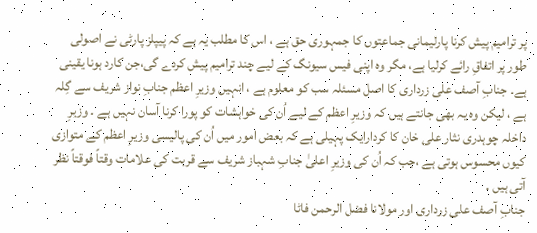پر ترامیم پیش کرنا پارلیمانی جماعتوں کا جمہوری حق ہے ، اس کا مطلب یہ ہے کہ پیپلز پارٹی نے اصولی طور پر اتفاقِ رائے کرلیا ہے، مگر وہ اپنی فیس سیونگ کے لیے چند ترامیم پیش کردے گی،جن کارد ہونا یقینی ہے۔ جنابِ آصف علی زرداری کا اصل مسئلہ سب کو معلوم ہے ، انہیں وزیرِ اعظم جنابِ نواز شریف سے گِلہ ہے ، لیکن وہ یہ بھی جانتے ہیں کہ وزیرِ اعظم کے لیے اُن کی خواہشات کو پورا کرنا آسان نہیں ہے ۔ وزیرِ داخلہ چوہدری نثار علی خان کا کردارایک پہیلی ہے کہ بعض امور میں اُن کی پالیسی وزیرِ اعظم کے متوازی کیوں محسوس ہوتی ہے ،جب کہ اُن کی وزیرِ اعلیٰ جنابِ شہباز شریف سے قربت کی علامات وقتاً فوقتاً نظر آتی ہیں ۔
جنابِ آصف علی زرداری اور مولانا فضل الرحمن فاٹا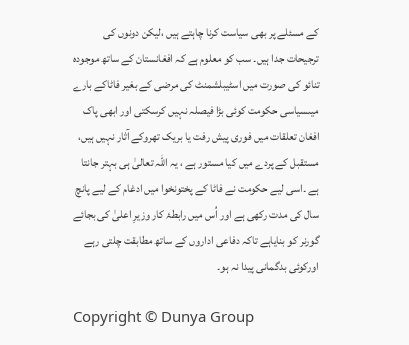کے مسئلے پر بھی سیاست کرنا چاہتے ہیں ،لیکن دونوں کی ترجیحات جدا ہیں۔ سب کو معلوم ہے کہ افغانستان کے ساتھ موجودہ تنائو کی صورت میں اسٹیبلشمنٹ کی مرضی کے بغیر فاٹاکے بارے میںسیاسی حکومت کوئی بڑا فیصلہ نہیں کرسکتی اور ابھی پاک افغان تعلقات میں فوری پیش رفت یا بریک تھروکے آثار نہیں ہیں، مستقبل کے پردے میں کیا مستور ہے ، یہ اللہ تعالیٰ ہی بہتر جانتا ہے ۔اسی لیے حکومت نے فاٹا کے پختونخوا میں ادغام کے لیے پانچ سال کی مدت رکھی ہے اور اُس میں رابطۂ کار وزیرِ اعلیٰ کی بجائے گورنر کو بنایاہے تاکہ دفاعی اداروں کے ساتھ مطابقت چلتی رہے اورکوئی بدگمانی پیدا نہ ہو۔

Copyright © Dunya Group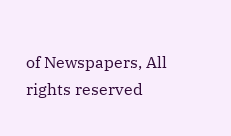of Newspapers, All rights reserved